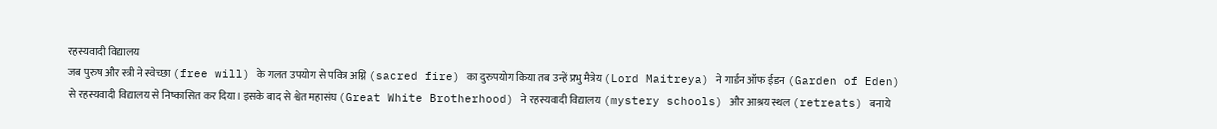रहस्यवादी विद्यालय
जब पुरुष और स्त्री ने स्वेच्छा (free will) के गलत उपयोग से पवित्र अग्नि (sacred fire) का दुरुपयोग किया तब उन्हें प्रभु मैत्रेय (Lord Maitreya) ने गार्डन ऑफ ईडन (Garden of Eden) से रहस्यवादी विद्यालय से निष्कासित कर दिया। इसके बाद से श्वेत महासंघ (Great White Brotherhood) ने रहस्यवादी विद्यालय (mystery schools) और आश्रय स्थल (retreats) बनाये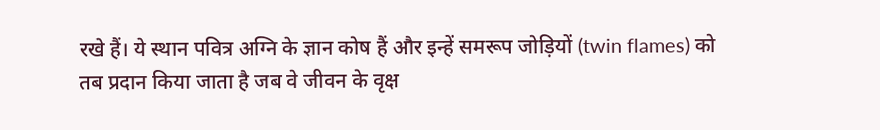रखे हैं। ये स्थान पवित्र अग्नि के ज्ञान कोष हैं और इन्हें समरूप जोड़ियों (twin flames) को तब प्रदान किया जाता है जब वे जीवन के वृक्ष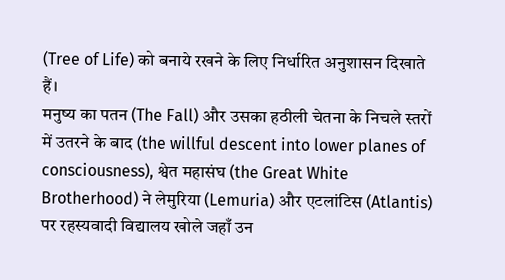(Tree of Life) को बनाये रखने के लिए निर्धारित अनुशासन दिखाते हैं।
मनुष्य का पतन (The Fall) और उसका हठीली चेतना के निचले स्तरों में उतरने के बाद (the willful descent into lower planes of consciousness), श्वेत महासंघ (the Great White Brotherhood) ने लेमुरिया (Lemuria) और एटलांटिस (Atlantis) पर रहस्यवादी विद्यालय खोले जहाँ उन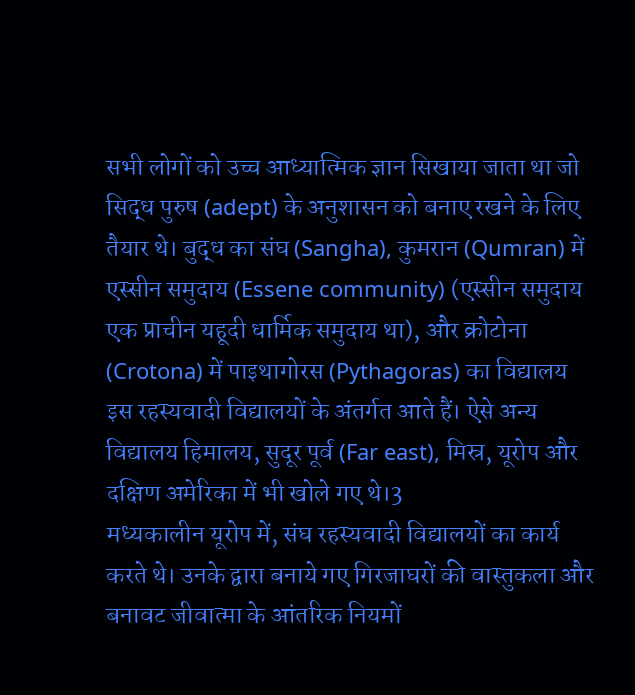सभी लोगों को उच्च आध्यात्मिक ज्ञान सिखाया जाता था जो सिद्ध पुरुष (adept) के अनुशासन को बनाए रखने के लिए तैयार थे। बुद्ध का संघ (Sangha), कुमरान (Qumran) में एस्सीन समुदाय (Essene community) (एस्सीन समुदाय एक प्राचीन यहूदी धार्मिक समुदाय था), और क्रोटोना (Crotona) में पाइथागोरस (Pythagoras) का विद्यालय इस रहस्यवादी विद्यालयों के अंतर्गत आते हैं। ऐसे अन्य विद्यालय हिमालय, सुदूर पूर्व (Far east), मिस्र, यूरोप और दक्षिण अमेरिका में भी खोले गए थे।3
मध्यकालीन यूरोप में, संघ रहस्यवादी विद्यालयों का कार्य करते थे। उनके द्वारा बनाये गए गिरजाघरों की वास्तुकला और बनावट जीवात्मा के आंतरिक नियमों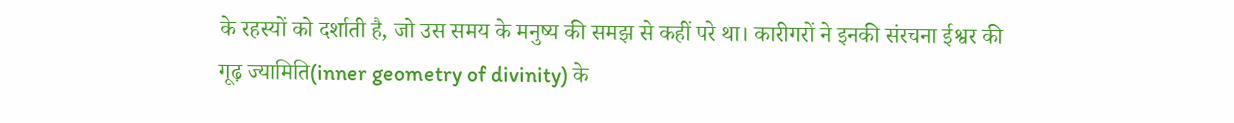के रहस्यों को दर्शाती है, जो उस समय के मनुष्य की समझ से कहीं परे था। कारीगरों ने इनकी संरचना ईश्वर की गूढ़ ज्यामिति(inner geometry of divinity) के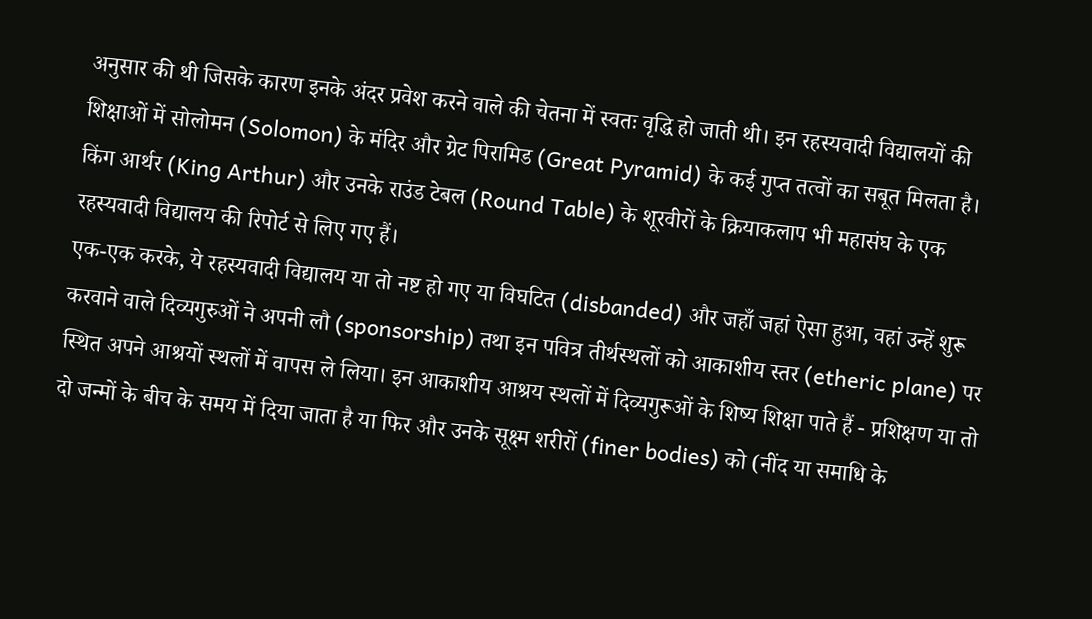अनुसार की थी जिसके कारण इनके अंदर प्रवेश करने वाले की चेतना में स्वतः वृद्धि हो जाती थी। इन रहस्यवादी विद्यालयों की शिक्षाओं में सोलोमन (Solomon) के मंदिर और ग्रेट पिरामिड (Great Pyramid) के कई गुप्त तत्वों का सबूत मिलता है। किंग आर्थर (King Arthur) और उनके राउंड टेबल (Round Table) के शूरवीरों के क्रियाकलाप भी महासंघ के एक रहस्यवादी विद्यालय की रिपोर्ट से लिए गए हैं।
एक-एक करके, ये रहस्यवादी विद्यालय या तो नष्ट हो गए या विघटित (disbanded) और जहाँ जहां ऐसा हुआ, वहां उन्हें शुरू करवाने वाले दिव्यगुरुओं ने अपनी लौ (sponsorship) तथा इन पवित्र तीर्थस्थलों को आकाशीय स्तर (etheric plane) पर स्थित अपने आश्रयों स्थलों में वापस ले लिया। इन आकाशीय आश्रय स्थलों में दिव्यगुरूओं के शिष्य शिक्षा पाते हैं - प्रशिक्षण या तो दो जन्मों के बीच के समय में दिया जाता है या फिर और उनके सूक्ष्म शरीरों (finer bodies) को (नींद या समाधि के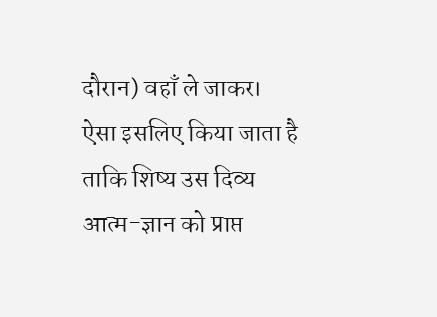दौरान) वहाँ ले जाकर। ऐसा इसलिए किया जाता है ताकि शिष्य उस दिव्य आत्म-ज्ञान को प्राप्त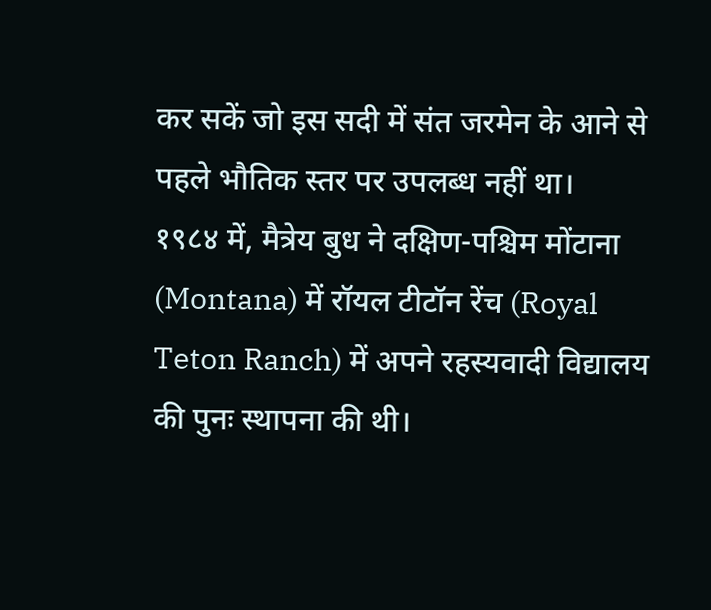कर सकें जो इस सदी में संत जरमेन के आने से पहले भौतिक स्तर पर उपलब्ध नहीं था।
१९८४ में, मैत्रेय बुध ने दक्षिण-पश्चिम मोंटाना (Montana) में रॉयल टीटॉन रेंच (Royal Teton Ranch) में अपने रहस्यवादी विद्यालय की पुनः स्थापना की थी।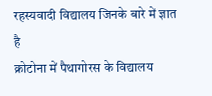रहस्यवादी विद्यालय जिनके बारे में ज्ञात है
क्रोटोना में पैथागोरस के विद्यालय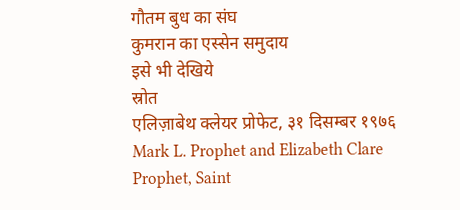गौतम बुध का संघ
कुमरान का एस्सेन समुदाय
इसे भी देखिये
स्रोत
एलिज़ाबेथ क्लेयर प्रोफेट, ३१ दिसम्बर १९७६
Mark L. Prophet and Elizabeth Clare Prophet, Saint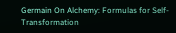Germain On Alchemy: Formulas for Self-Transformation